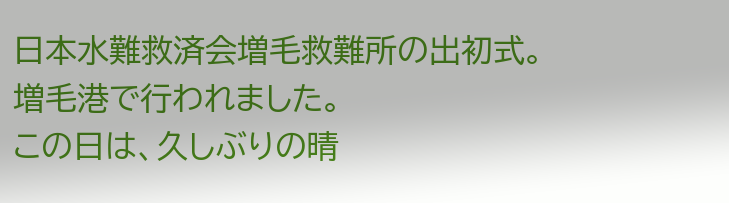日本水難救済会増毛救難所の出初式。
増毛港で行われました。
この日は、久しぶりの晴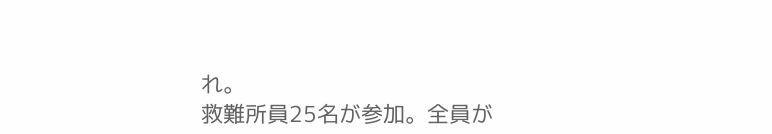れ。
救難所員25名が参加。全員が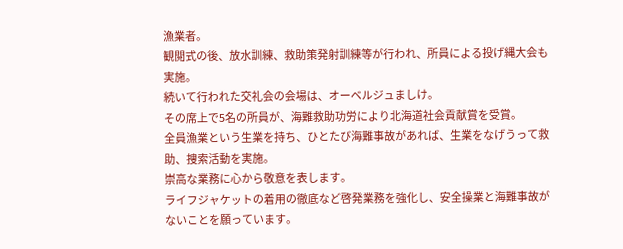漁業者。
観閲式の後、放水訓練、救助策発射訓練等が行われ、所員による投げ縄大会も実施。
続いて行われた交礼会の会場は、オーベルジュましけ。
その席上で5名の所員が、海難救助功労により北海道社会貢献賞を受賞。
全員漁業という生業を持ち、ひとたび海難事故があれば、生業をなげうって救助、捜索活動を実施。
崇高な業務に心から敬意を表します。
ライフジャケットの着用の徹底など啓発業務を強化し、安全操業と海難事故がないことを願っています。